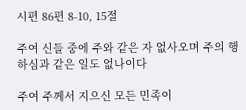시편 86편 8-10, 15절

주여 신들 중에 주와 같은 자 없사오며 주의 행하심과 같은 일도 없나이다

주여 주께서 지으신 모든 민족이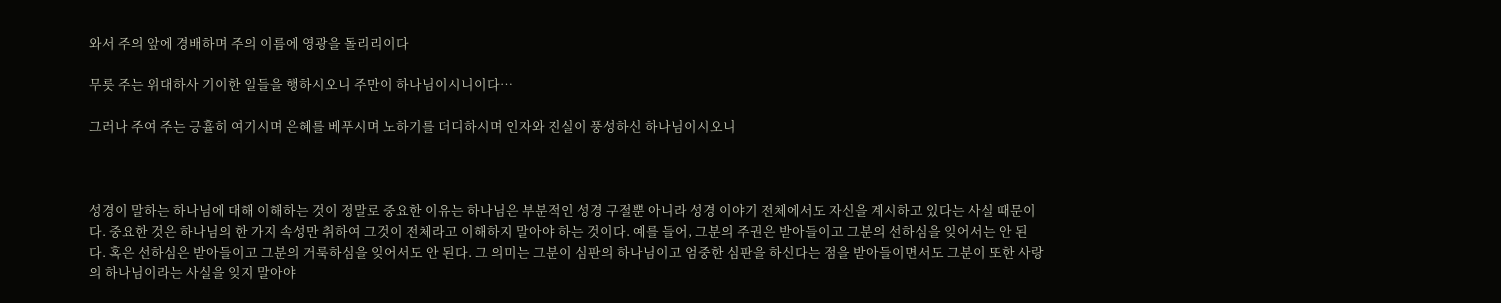와서 주의 앞에 경배하며 주의 이름에 영광을 돌리리이다

무릇 주는 위대하사 기이한 일들을 행하시오니 주만이 하나님이시니이다…

그러나 주여 주는 긍휼히 여기시며 은혜를 베푸시며 노하기를 더디하시며 인자와 진실이 풍성하신 하나님이시오니



성경이 말하는 하나님에 대해 이해하는 것이 정말로 중요한 이유는 하나님은 부분적인 성경 구절뿐 아니라 성경 이야기 전체에서도 자신을 계시하고 있다는 사실 때문이다. 중요한 것은 하나님의 한 가지 속성만 취하여 그것이 전체라고 이해하지 말아야 하는 것이다. 예를 들어, 그분의 주권은 받아들이고 그분의 선하심을 잊어서는 안 된다. 혹은 선하심은 받아들이고 그분의 거룩하심을 잊어서도 안 된다. 그 의미는 그분이 심판의 하나님이고 엄중한 심판을 하신다는 점을 받아들이면서도 그분이 또한 사랑의 하나님이라는 사실을 잊지 말아야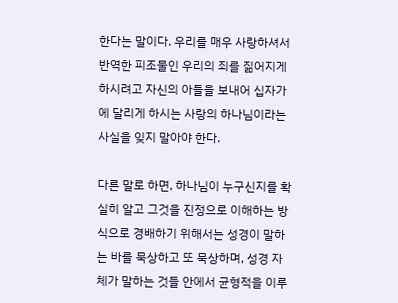한다는 말이다. 우리를 매우 사랑하셔서 반역한 피조물인 우리의 죄를 짊어지게 하시려고 자신의 아들을 보내어 십자가에 달리게 하시는 사랑의 하나님이라는 사실을 잊지 말아야 한다.

다른 말로 하면, 하나님이 누구신지를 확실히 알고 그것을 진정으로 이해하는 방식으로 경배하기 위해서는 성경이 말하는 바를 묵상하고 또 묵상하며, 성경 자체가 말하는 것들 안에서 균형적을 이루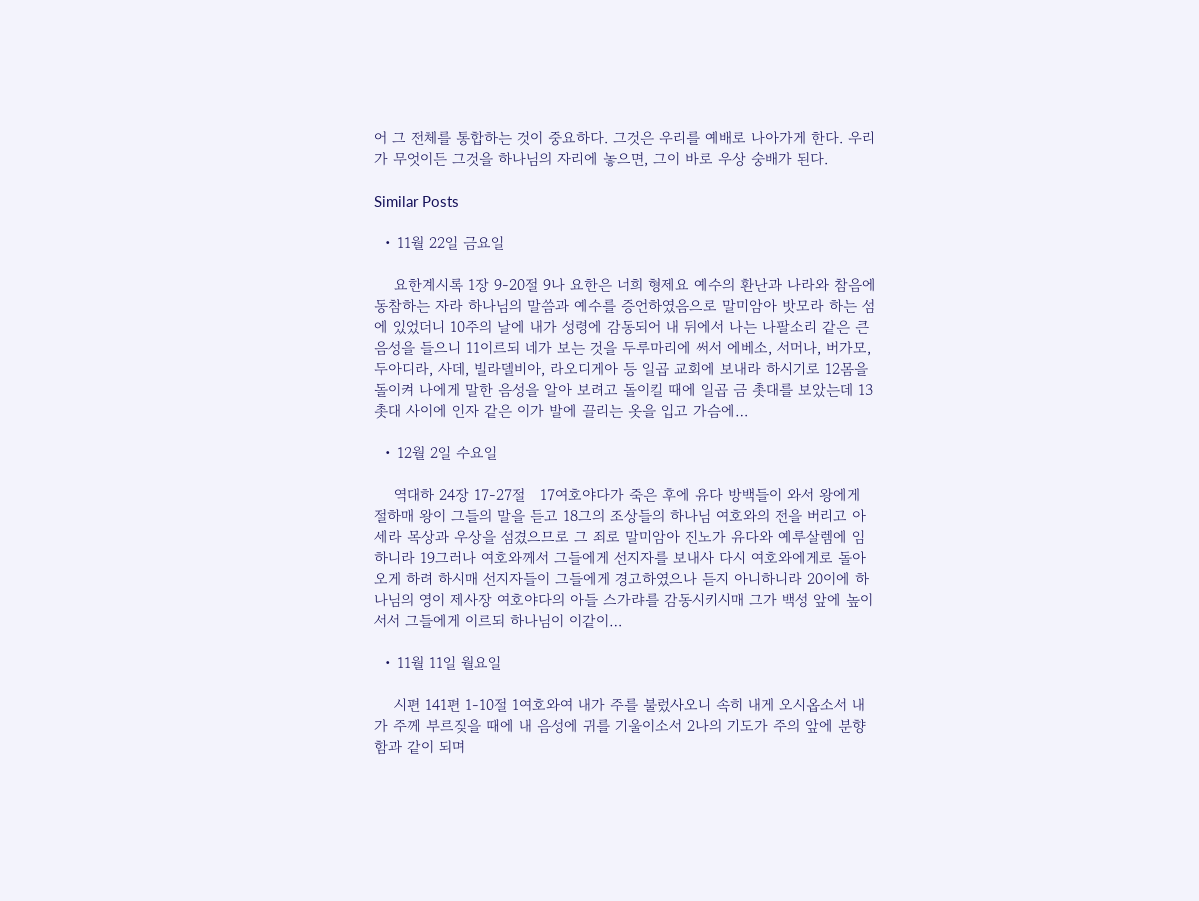어 그 전체를 통합하는 것이 중요하다. 그것은 우리를 예배로 나아가게 한다. 우리가 무엇이든 그것을 하나님의 자리에 놓으면, 그이 바로 우상 숭배가 된다.

Similar Posts

  • 11월 22일 금요일

    요한계시록 1장 9-20절 9나 요한은 너희 형제요 예수의 환난과 나라와 참음에 동참하는 자라 하나님의 말씀과 예수를 증언하였음으로 말미암아 밧모라 하는 섬에 있었더니 10주의 날에 내가 성령에 감동되어 내 뒤에서 나는 나팔소리 같은 큰 음성을 들으니 11이르되 네가 보는 것을 두루마리에 써서 에베소, 서머나, 버가모, 두아디라, 사데, 빌라델비아, 라오디게아 등 일곱 교회에 보내라 하시기로 12몸을 돌이켜 나에게 말한 음성을 알아 보려고 돌이킬 때에 일곱 금 촛대를 보았는데 13촛대 사이에 인자 같은 이가 발에 끌리는 옷을 입고 가슴에…

  • 12월 2일 수요일

    역대하 24장 17-27절   17여호야다가 죽은 후에 유다 방백들이 와서 왕에게 절하매 왕이 그들의 말을 듣고 18그의 조상들의 하나님 여호와의 전을 버리고 아세라 목상과 우상을 섬겼으므로 그 죄로 말미암아 진노가 유다와 예루살렘에 임하니라 19그러나 여호와께서 그들에게 선지자를 보내사 다시 여호와에게로 돌아오게 하려 하시매 선지자들이 그들에게 경고하였으나 듣지 아니하니라 20이에 하나님의 영이 제사장 여호야다의 아들 스가랴를 감동시키시매 그가 백성 앞에 높이 서서 그들에게 이르되 하나님이 이같이…

  • 11월 11일 월요일

    시편 141편 1-10절 1여호와여 내가 주를 불렀사오니 속히 내게 오시옵소서 내가 주께 부르짖을 때에 내 음성에 귀를 기울이소서 2나의 기도가 주의 앞에 분향함과 같이 되며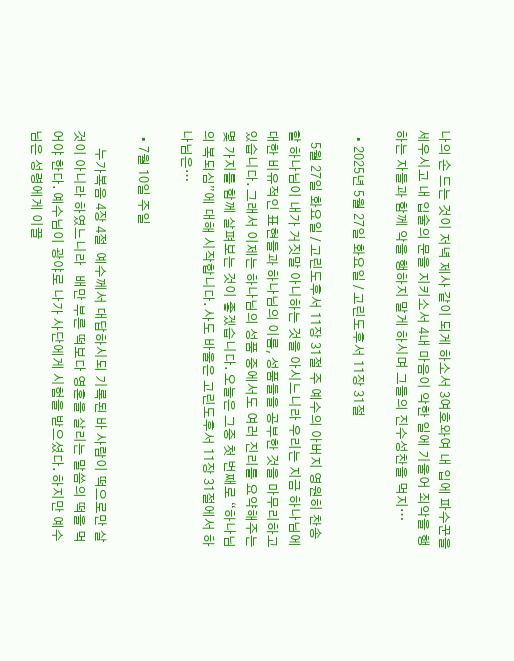나의 손 드는 것이 저녁 제사 같이 되게 하소서 3여호와여 내 입에 파수꾼을 세우시고 내 입술의 문을 지키소서 4내 마음이 악한 일에 기울어 죄악을 행하는 자들과 함께 악을 행하지 말게 하시며 그들의 진수성찬을 먹지…

  • 2025년 5월 27일 화요일 / 고린도후서 11장 31절

    5월 27일 화요일 / 고린도후서 11장 31절 주 예수의 아버지 영원히 찬송할 하나님이 내가 거짓말 아니하는 것을 아시느니라 우리는 지금 하나님에 대한 비유적인 표현들과 하나님의 이름, 성품들을 공부한 것을 마무리하고 있습니다. 그래서 이제는 하나님의 성품 중에서도 여러 진리를 요약해주는 몇 가지를 함께 살펴보는 것이 좋겠습니다. 오늘은 그중 첫 번째로 “하나님의 복되심”에 대해 시작합니다. 사도 바울은 고린도후서 11장 31절에서 하나님은…

  • 7월 10일 주일

      누가복음 4장 4절  예수께서 대답하시되 기록된 바 사람이 떡으로만 살 것이 아니라 하였느니라   배만 부른 떡보다 영혼을 살리는 말씀의 떡을 먹어야 한다. 예수님이 광야로 나가 사단에게 시험을 받으셨다. 하지만 예수님은 성령에게 이끌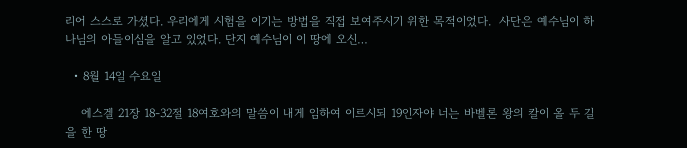리어 스스로 가셨다. 우리에게 시험을 이기는 방법을 직접 보여주시기 위한 목적이었다.  사단은 예수님이 하나님의 아들이심을 알고 있었다. 단지 예수님이 이 땅에 오신…

  • 8월 14일 수요일

    에스겔 21장 18-32절 18여호와의 말씀이 내게 임하여 이르시되 19인자야 너는 바벨론 왕의 칼이 올 두 길을 한 땅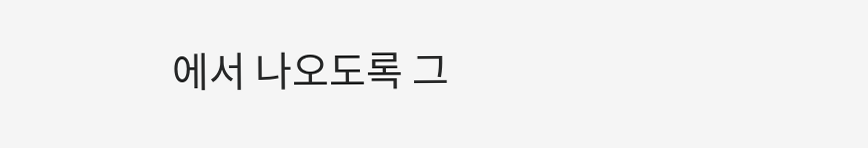에서 나오도록 그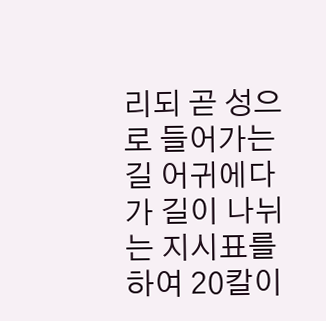리되 곧 성으로 들어가는 길 어귀에다가 길이 나뉘는 지시표를 하여 20칼이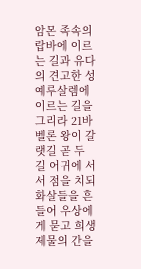암몬 족속의 랍바에 이르는 길과 유다의 견고한 성 예루살렘에 이르는 길을 그리라 21바벨론 왕이 갈랫길 곧 두 길 어귀에 서서 점을 치되 화살들을 흔들어 우상에게 묻고 희생제물의 간을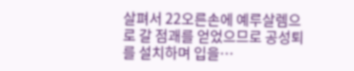살펴서 22오른손에 예루살렘으로 갈 점괘를 얻었으므로 공성퇴를 설치하며 입을…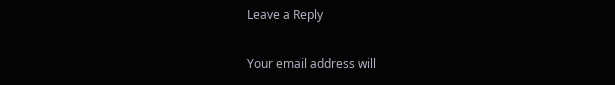Leave a Reply

Your email address will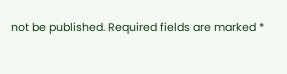not be published. Required fields are marked *